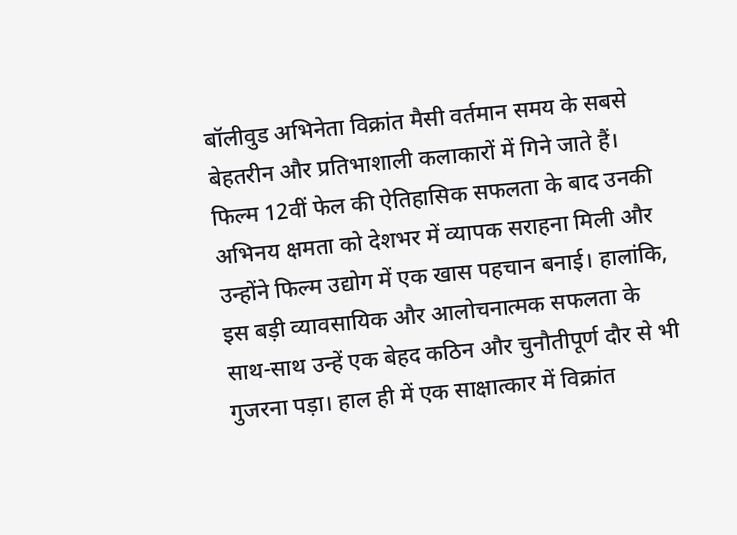बॉलीवुड अभिनेता विक्रांत मैसी वर्तमान समय के सबसे बेहतरीन और प्रतिभाशाली कलाकारों में गिने जाते हैं। फिल्म 12वीं फेल की ऐतिहासिक सफलता के बाद उनकी अभिनय क्षमता को देशभर में व्यापक सराहना मिली और उन्होंने फिल्म उद्योग में एक खास पहचान बनाई। हालांकि, इस बड़ी व्यावसायिक और आलोचनात्मक सफलता के साथ-साथ उन्हें एक बेहद कठिन और चुनौतीपूर्ण दौर से भी गुजरना पड़ा। हाल ही में एक साक्षात्कार में विक्रांत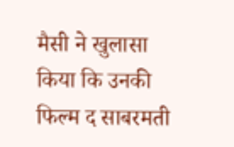मैसी ने खुलासा किया कि उनकी फिल्म द साबरमती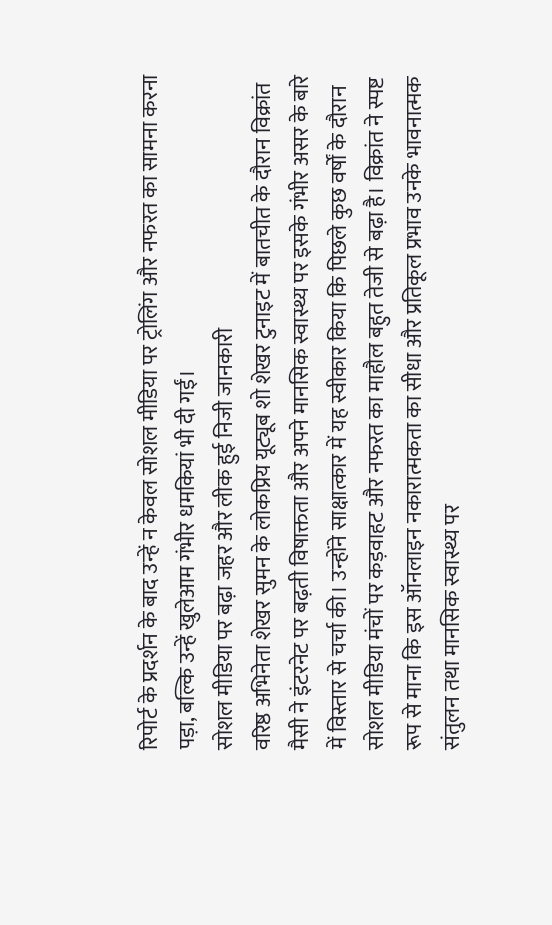रिपोर्ट के प्रदर्शन के बाद उन्हें न केवल सोशल मीडिया पर ट्रोलिंग और नफरत का सामना करना पड़ा, बल्कि उन्हें खुलेआम गंभीर धमकियां भी दी गईं।
सोशल मीडिया पर बढ़ा जहर और लीक हुई निजी जानकारी
वरिष्ठ अभिनेता शेखर सुमन के लोकप्रिय यूट्यूब शो शेखर टुनाइट में बातचीत के दौरान विक्रांत मैसी ने इंटरनेट पर बढ़ती विषाक्तता और अपने मानसिक स्वास्थ्य पर इसके गंभीर असर के बारे में विस्तार से चर्चा की। उन्होंने साक्षात्कार में यह स्वीकार किया कि पिछले कुछ वर्षों के दौरान सोशल मीडिया मंचों पर कड़वाहट और नफरत का माहौल बहुत तेजी से बढ़ा है। विक्रांत ने स्पष्ट रूप से माना कि इस ऑनलाइन नकारात्मकता का सीधा और प्रतिकूल प्रभाव उनके भावनात्मक संतुलन तथा मानसिक स्वास्थ्य पर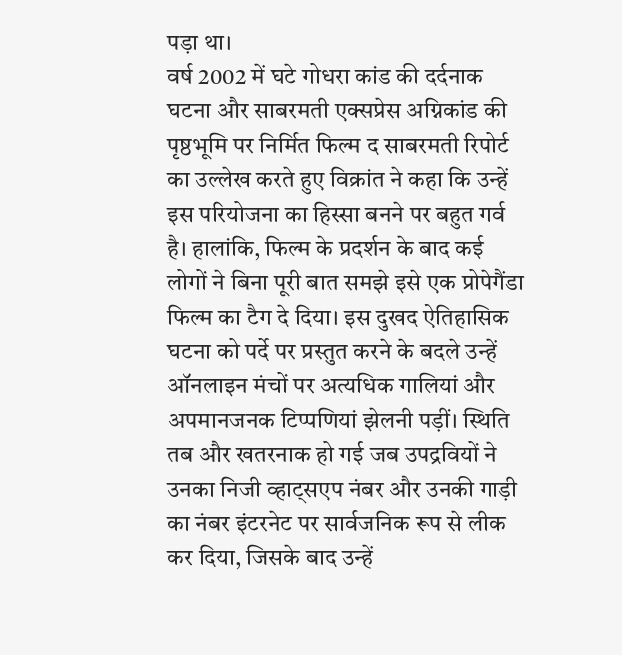पड़ा था।
वर्ष 2002 में घटे गोधरा कांड की दर्दनाक घटना और साबरमती एक्सप्रेस अग्निकांड की पृष्ठभूमि पर निर्मित फिल्म द साबरमती रिपोर्ट का उल्लेख करते हुए विक्रांत ने कहा कि उन्हें इस परियोजना का हिस्सा बनने पर बहुत गर्व है। हालांकि, फिल्म के प्रदर्शन के बाद कई लोगों ने बिना पूरी बात समझे इसे एक प्रोपेगैंडा फिल्म का टैग दे दिया। इस दुखद ऐतिहासिक घटना को पर्दे पर प्रस्तुत करने के बदले उन्हें ऑनलाइन मंचों पर अत्यधिक गालियां और अपमानजनक टिप्पणियां झेलनी पड़ीं। स्थिति तब और खतरनाक हो गई जब उपद्रवियों ने उनका निजी व्हाट्सएप नंबर और उनकी गाड़ी का नंबर इंटरनेट पर सार्वजनिक रूप से लीक कर दिया, जिसके बाद उन्हें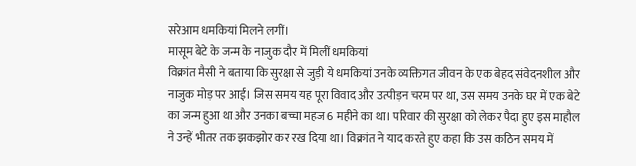सरेआम धमकियां मिलने लगीं।
मासूम बेटे के जन्म के नाजुक दौर में मिलीं धमकियां
विक्रांत मैसी ने बताया कि सुरक्षा से जुड़ी ये धमकियां उनके व्यक्तिगत जीवन के एक बेहद संवेदनशील और नाजुक मोड़ पर आईं। जिस समय यह पूरा विवाद और उत्पीड़न चरम पर था, उस समय उनके घर में एक बेटे का जन्म हुआ था और उनका बच्चा महज 6 महीने का था। परिवार की सुरक्षा को लेकर पैदा हुए इस माहौल ने उन्हें भीतर तक झकझोर कर रख दिया था। विक्रांत ने याद करते हुए कहा कि उस कठिन समय में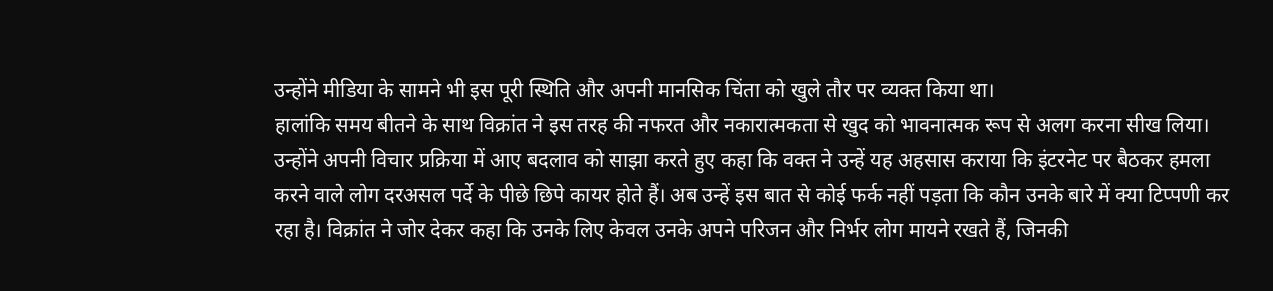उन्होंने मीडिया के सामने भी इस पूरी स्थिति और अपनी मानसिक चिंता को खुले तौर पर व्यक्त किया था।
हालांकि समय बीतने के साथ विक्रांत ने इस तरह की नफरत और नकारात्मकता से खुद को भावनात्मक रूप से अलग करना सीख लिया। उन्होंने अपनी विचार प्रक्रिया में आए बदलाव को साझा करते हुए कहा कि वक्त ने उन्हें यह अहसास कराया कि इंटरनेट पर बैठकर हमला करने वाले लोग दरअसल पर्दे के पीछे छिपे कायर होते हैं। अब उन्हें इस बात से कोई फर्क नहीं पड़ता कि कौन उनके बारे में क्या टिप्पणी कर रहा है। विक्रांत ने जोर देकर कहा कि उनके लिए केवल उनके अपने परिजन और निर्भर लोग मायने रखते हैं, जिनकी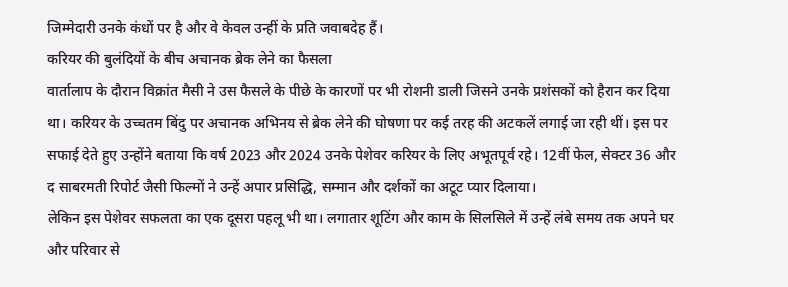जिम्मेदारी उनके कंधों पर है और वे केवल उन्हीं के प्रति जवाबदेह हैं।
करियर की बुलंदियों के बीच अचानक ब्रेक लेने का फैसला
वार्तालाप के दौरान विक्रांत मैसी ने उस फैसले के पीछे के कारणों पर भी रोशनी डाली जिसने उनके प्रशंसकों को हैरान कर दिया था। करियर के उच्चतम बिंदु पर अचानक अभिनय से ब्रेक लेने की घोषणा पर कई तरह की अटकलें लगाई जा रही थीं। इस पर सफाई देते हुए उन्होंने बताया कि वर्ष 2023 और 2024 उनके पेशेवर करियर के लिए अभूतपूर्व रहे। 12वीं फेल, सेक्टर 36 और द साबरमती रिपोर्ट जैसी फिल्मों ने उन्हें अपार प्रसिद्धि, सम्मान और दर्शकों का अटूट प्यार दिलाया।
लेकिन इस पेशेवर सफलता का एक दूसरा पहलू भी था। लगातार शूटिंग और काम के सिलसिले में उन्हें लंबे समय तक अपने घर और परिवार से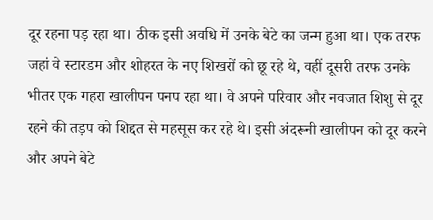दूर रहना पड़ रहा था। ठीक इसी अवधि में उनके बेटे का जन्म हुआ था। एक तरफ जहां वे स्टारडम और शोहरत के नए शिखरों को छू रहे थे, वहीं दूसरी तरफ उनके भीतर एक गहरा खालीपन पनप रहा था। वे अपने परिवार और नवजात शिशु से दूर रहने की तड़प को शिद्दत से महसूस कर रहे थे। इसी अंदरूनी खालीपन को दूर करने और अपने बेटे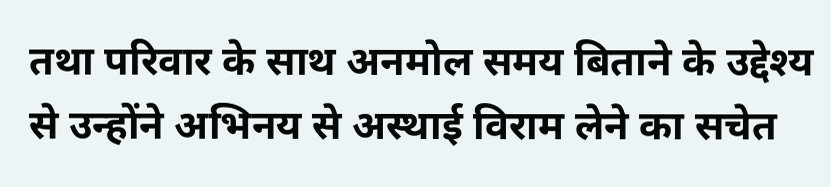तथा परिवार के साथ अनमोल समय बिताने के उद्देश्य से उन्होंने अभिनय से अस्थाई विराम लेने का सचेत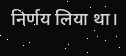निर्णय लिया था।